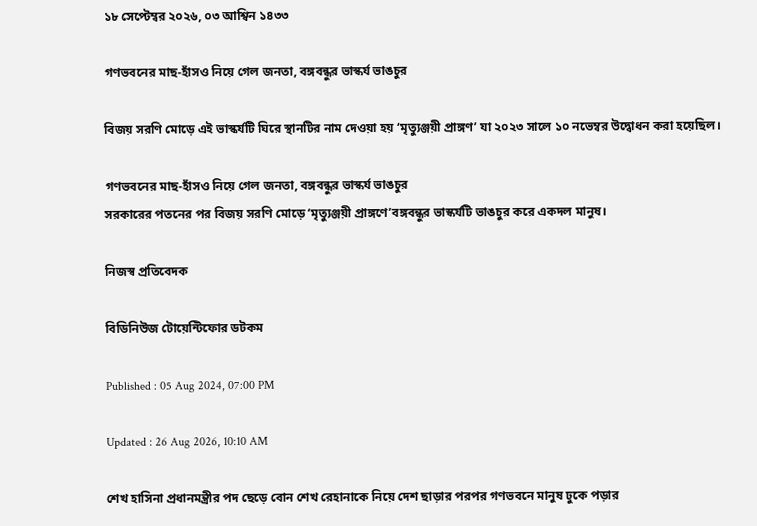১৮ সেপ্টেম্বর ২০২৬, ০৩ আশ্বিন ১৪৩৩

গণভবনের মাছ-হাঁসও নিয়ে গেল জনতা, বঙ্গবন্ধুর ভাস্কর্য ভাঙচুর

বিজয় সরণি মোড়ে এই ভাস্কর্যটি ঘিরে স্থানটির নাম দেওয়া হয় ‘মৃত্যুঞ্জয়ী প্রাঙ্গণ’ যা ২০২৩ সালে ১০ নভেম্বর উদ্বোধন করা হয়েছিল।

গণভবনের মাছ-হাঁসও নিয়ে গেল জনতা, বঙ্গবন্ধুর ভাস্কর্য ভাঙচুর
সরকারের পতনের পর বিজয় সরণি মোড়ে ‘মৃত্যুঞ্জয়ী প্রাঙ্গণে’বঙ্গবন্ধুর ভাস্কর্যটি ভাঙচুর করে একদল মানুষ।

নিজস্ব প্রতিবেদক

বিডিনিউজ টোয়েন্টিফোর ডটকম

Published : 05 Aug 2024, 07:00 PM

Updated : 26 Aug 2026, 10:10 AM

শেখ হাসিনা প্রধানমন্ত্রীর পদ ছেড়ে বোন শেখ রেহানাকে নিয়ে দেশ ছাড়ার পরপর গণভবনে মানুষ ঢুকে পড়ার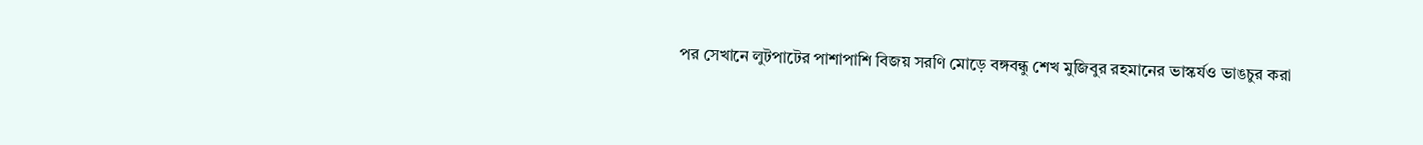পর সেখানে লুটপাটের পাশাপাশি বিজয় সরণি মোড়ে বঙ্গবন্ধু শেখ মুজিবুর রহমানের ভাস্কর্যও ভাঙচুর করা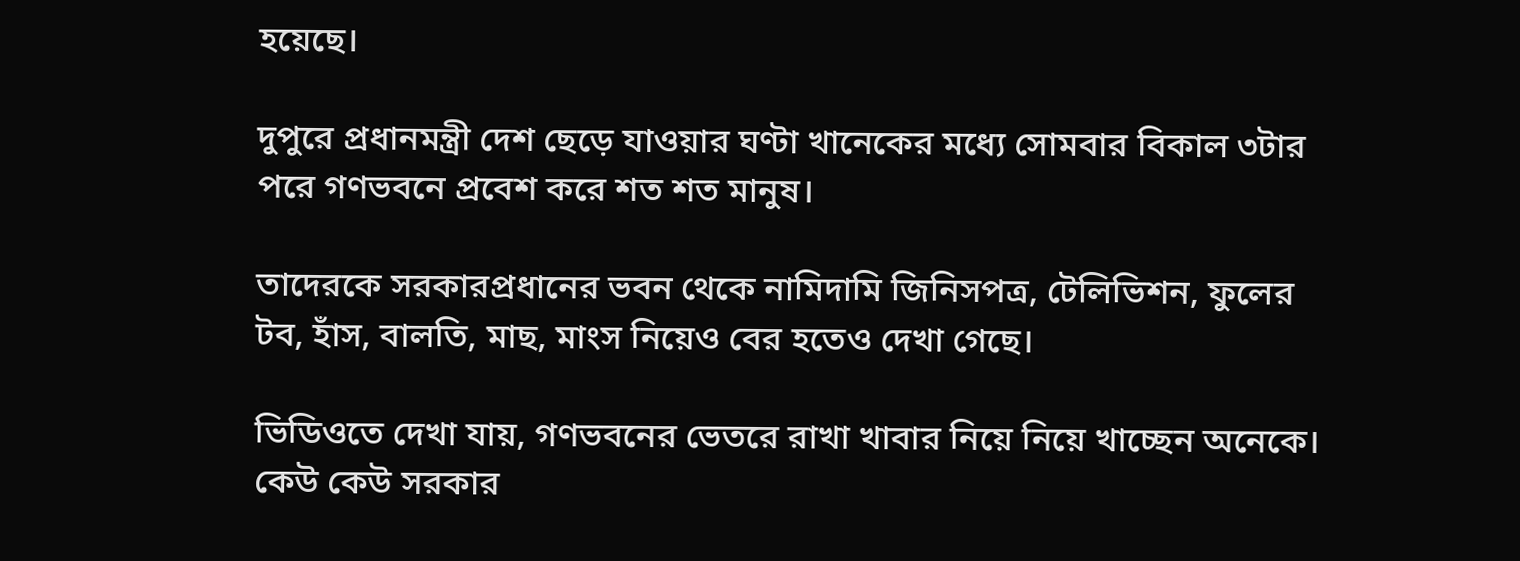হয়েছে।

দুপুরে প্রধানমন্ত্রী দেশ ছেড়ে যাওয়ার ঘণ্টা খানেকের মধ্যে সোমবার বিকাল ৩টার পরে গণভবনে প্রবেশ করে শত শত মানুষ।

তাদেরকে সরকারপ্রধানের ভবন থেকে নামিদামি জিনিসপত্র, টেলিভিশন, ফুলের টব, হাঁস, বালতি, মাছ, মাংস নিয়েও বের হতেও দেখা গেছে।

ভিডিওতে দেখা যায়, গণভবনের ভেতরে রাখা খাবার নিয়ে নিয়ে খাচ্ছেন অনেকে। কেউ কেউ সরকার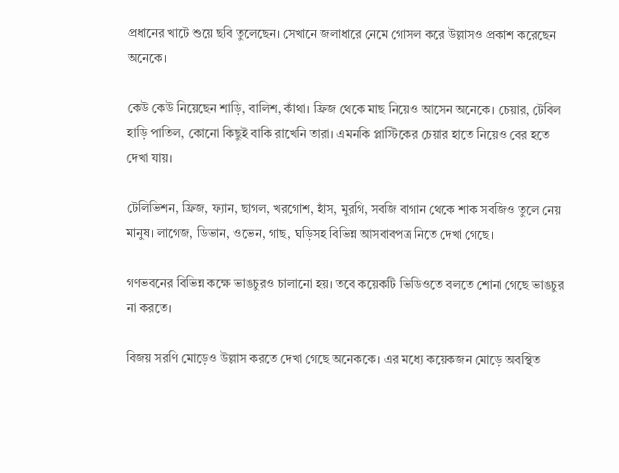প্রধানের খাটে শুয়ে ছবি তুলেছেন। সেখানে জলাধারে নেমে গোসল করে উল্লাসও প্রকাশ করেছেন অনেকে।

কেউ কেউ নিয়েছেন শাড়ি, বালিশ, কাঁথা। ফ্রিজ থেকে মাছ নিয়েও আসেন অনেকে। চেয়ার, টেবিল হাড়ি পাতিল, কোনো কিছুই বাকি রাখেনি তারা। এমনকি প্লাস্টিকের চেয়ার হাতে নিয়েও বের হতে দেখা যায়।

টেলিভিশন, ফ্রিজ, ফ্যান, ছাগল, খরগোশ, হাঁস, মুরগি, সবজি বাগান থেকে শাক সবজিও তুলে নেয় মানুষ। লাগেজ, ডিভান, ওভেন, গাছ, ঘড়িসহ বিভিন্ন আসবাবপত্র নিতে দেখা গেছে।

গণভবনের বিভিন্ন কক্ষে ভাঙচুরও চালানো হয়। তবে কয়েকটি ভিডিওতে বলতে শোনা গেছে ভাঙচুর না করতে।

বিজয় সরণি মোড়েও উল্লাস করতে দেখা গেছে অনেককে। এর মধ্যে কয়েকজন মোড়ে অবস্থিত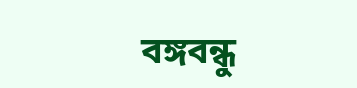বঙ্গবন্ধু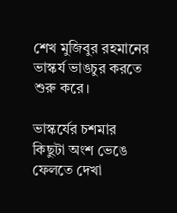শেখ মুজিবুর রহমানের ভাস্কর্য ভাঙচুর করতে শুরু করে।

ভাস্কর্যের চশমার কিছুটা অংশ ভেঙে ফেলতে দেখা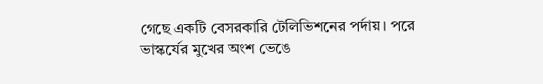গেছে একটি বেসরকারি টেলিভিশনের পর্দায়। পরে ভাস্কর্যের মুখের অংশ ভেঙে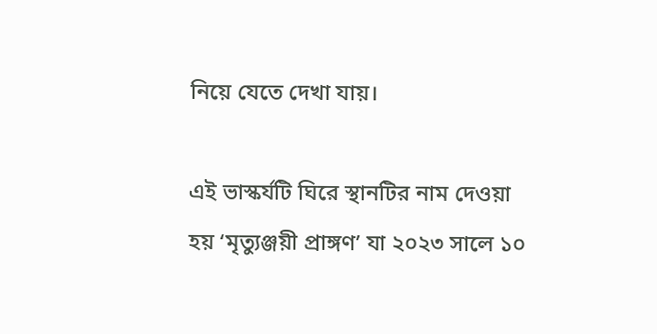নিয়ে যেতে দেখা যায়।

এই ভাস্কর্যটি ঘিরে স্থানটির নাম দেওয়া হয় ‘মৃত্যুঞ্জয়ী প্রাঙ্গণ’ যা ২০২৩ সালে ১০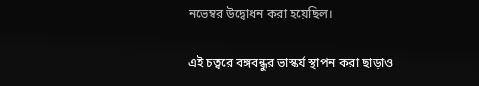নভেম্বর উদ্বোধন করা হয়েছিল।

এই চত্বরে বঙ্গবন্ধুর ভাস্কর্য স্থাপন করা ছাড়াও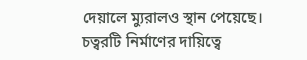দেয়ালে ম্যুরালও স্থান পেয়েছে। চত্বরটি নির্মাণের দায়িত্বে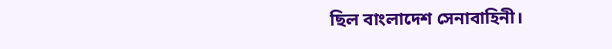ছিল বাংলাদেশ সেনাবাহিনী।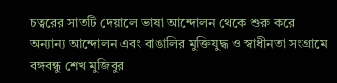চত্বরের সাতটি দেয়ালে ভাষা আন্দোলন থেকে শুরু করে অন্যান্য আন্দোলন এবং বাঙালির মুক্তিযুদ্ধ ও স্বাধীনতা সংগ্রামে বঙ্গবন্ধু শেখ মুজিবুর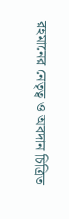রহমানের নেতৃত্ব ও অবদান চিত্রিত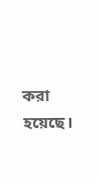করা হয়েছে।